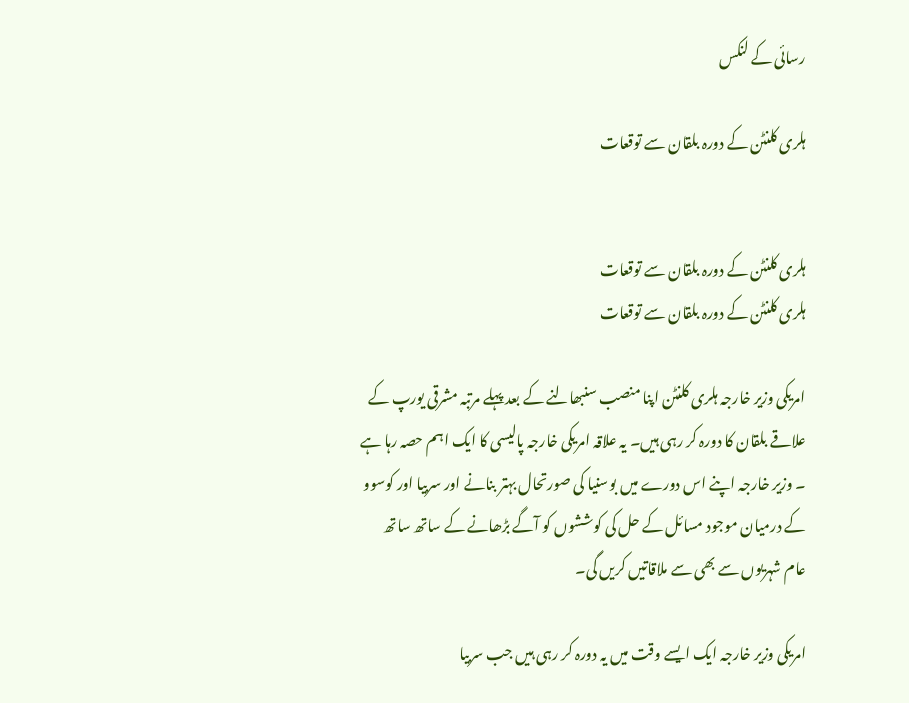رسائی کے لنکس

ہلری کلنٹن کے دورہ بلقان سے توقعات


ہلری کلنٹن کے دورہ بلقان سے توقعات
ہلری کلنٹن کے دورہ بلقان سے توقعات

امریکی وزیر خارجہ ہلری کلنٹن اپنا منصب سنبھالنے کے بعد پہلے مرتبہ مشرقی یورپ کے علاقے بلقان کا دورہ کر رہی ہیں۔ یہ علاقہ امریکی خارجہ پالیسی کا ایک اہم حصہ رہا ہے ۔ وزیر خارجہ اپنے اس دورے میں بوسنیا کی صورتحال بہتر بنانے اور سربیا اور کوسوو کے درمیان موجود مسائل کے حل کی کوششوں کو آگے بڑھانے کے ساتھ ساتھ عام شہریوں سے بھی سے ملاقاتیں کریں گی۔

امریکی وزیر خارجہ ایک ایسے وقت میں یہ دورہ کر رہی ہیں جب سربیا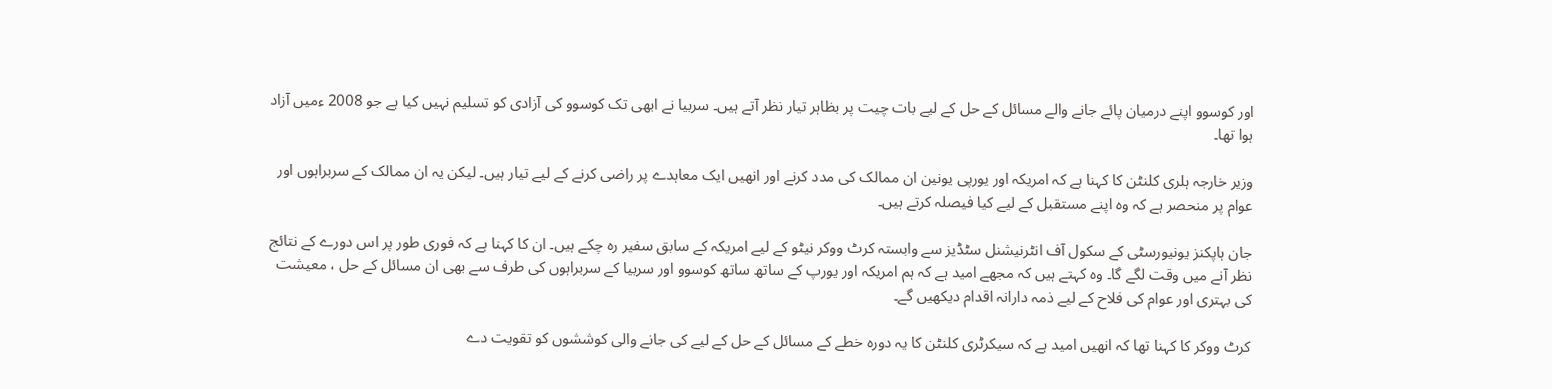اور کوسوو اپنے درمیان پائے جانے والے مسائل کے حل کے لیے بات چیت پر بظاہر تیار نظر آتے ہیں۔ سربیا نے ابھی تک کوسوو کی آزادی کو تسلیم نہیں کیا ہے جو 2008 ءمیں آزاد ہوا تھا۔

وزیر خارجہ ہلری کلنٹن کا کہنا ہے کہ امریکہ اور یورپی یونین ان ممالک کی مدد کرنے اور انھیں ایک معاہدے پر راضی کرنے کے لیے تیار ہیں۔ لیکن یہ ان ممالک کے سربراہوں اور عوام پر منحصر ہے کہ وہ اپنے مستقبل کے لیے کیا فیصلہ کرتے ہیں۔

جان ہاپکنز یونیورسٹی کے سکول آف انٹرنیشنل سٹڈیز سے وابستہ کرٹ ووکر نیٹو کے لیے امریکہ کے سابق سفیر رہ چکے ہیں۔ ان کا کہنا ہے کہ فوری طور پر اس دورے کے نتائج نظر آنے میں وقت لگے گا۔ وہ کہتے ہیں کہ مجھے امید ہے کہ ہم امریکہ اور یورپ کے ساتھ ساتھ کوسوو اور سربیا کے سربراہوں کی طرف سے بھی ان مسائل کے حل ، معیشت کی بہتری اور عوام کی فلاح کے لیے ذمہ دارانہ اقدام دیکھیں گے۔

کرٹ ووکر کا کہنا تھا کہ انھیں امید ہے کہ سیکرٹری کلنٹن کا یہ دورہ خطے کے مسائل کے حل کے لیے کی جانے والی کوششوں کو تقویت دے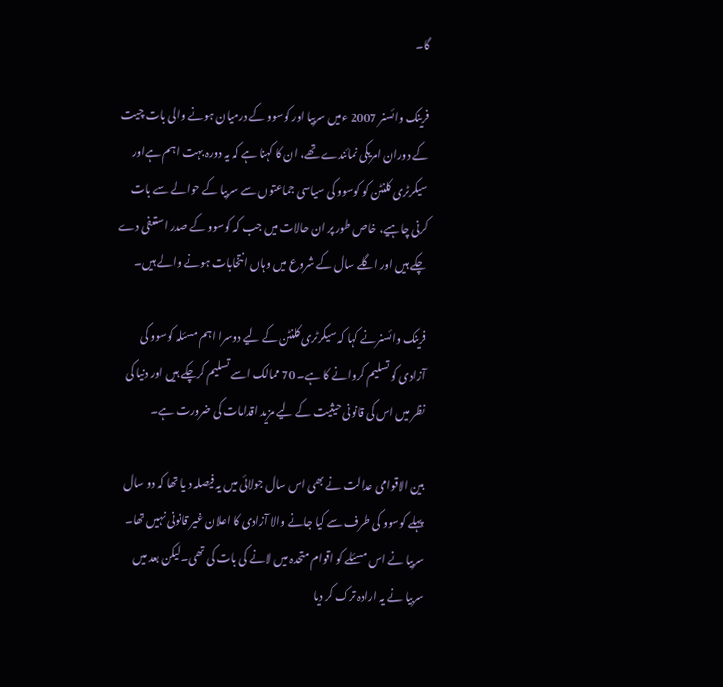گا۔

فرینک وائسنر 2007 ءمیں سربیا اور کوسوو کے درمیان ہونے والی بات چیت کے دوران امریکی نمائندے تھے، ان کا کہنا ہے کہ یہ دورہ بہت اہم ہےاور سیکرٹری کلنٹن کو کوسوو کی سیاسی جماعتوں سے سربیا کے حوالے سے بات کرنی چاہیے، خاص طور پر ان حالات میں جب کہ کوسوو کے صدر استعفی دے چکے ہیں اور اگلے سال کے شروع میں وہاں انتخابات ہونے والے ہیں۔

فرینک وائسنرنے کہا کہ سیکرٹری کلنٹن کے لیے دوسرا اہم مسئلہ کوسوو کی آزادی کو تسلیم کروانے کا ہے۔ 70 ممالک اسے تسلیم کرچکے ہیں اور دنیا کی نظر میں اس کی قانونی حیثیت کے لیے مزید اقدامات کی ضرورت ہے۔

بین الاقوامی عدالت نے بھی اس سال جولائی میں یہ فیصلہ د یا تھا کہ دو سال پہلے کوسوو کی طرف سے کیا جانے والا آزادی کا اعلان غیر قانونی نہیں تھا۔ سربیا نے اس مسئلے کو اقوام متحدہ میں لانے کی بات کی تھی۔لیکن بعد میں سربیا نے یہ ارادہ ترک کر دیا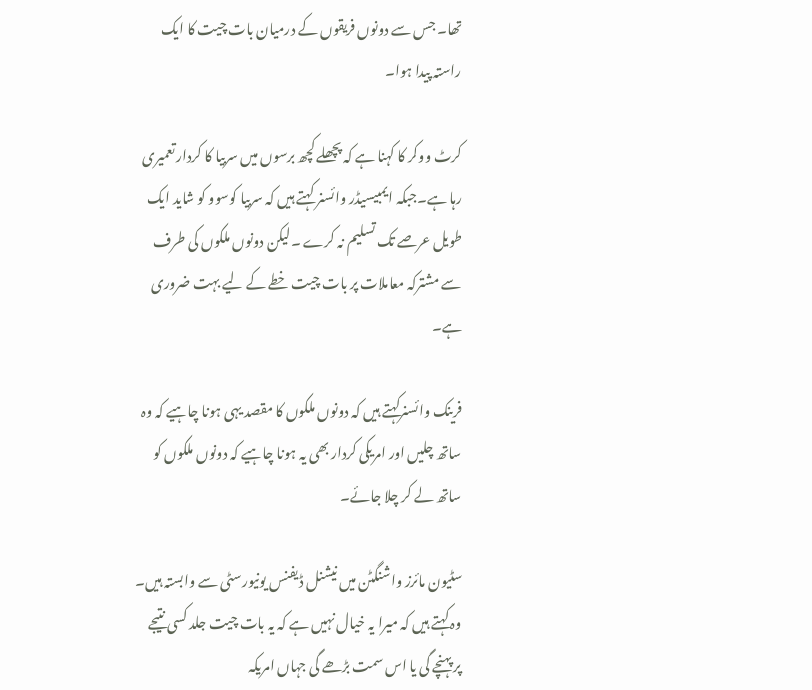تھا۔ جس سے دونوں فریقوں کے درمیان بات چیت کا ایک راستہ پیدا ہوا۔

کرٹ ووکر کا کہنا ہے کہ پچھلے کچھ برسوں میں سربیا کا کردار تعمیری رہا ہے۔جبکہ ایمبیسیڈر وائسنر کہتے ہیں کہ سربیا کوسوو کو شاید ایک طویل عرصے تک تسلیم نہ کرے ۔لیکن دونوں ملکوں کی طرف سے مشترکہ معاملات پر بات چیت خطے کے لیے بہت ضروری ہے۔

فرینک وائسنرکہتے ہیں کہ دونوں ملکوں کا مقصد یہی ہونا چاہیے کہ وہ ساتھ چلیں اور امریکی کردار بھی یہ ہونا چاہیے کہ دونوں ملکوں کو ساتھ لے کر چلا جائے۔

سٹیون مائرز واشنگٹن میں نیشنل ڈیفنس یونیورسٹی سے وابستہ ہیں۔ وہ کہتے ہیں کہ میرا یہ خیال نہیں ہے کہ یہ بات چیت جلد کسی نتیجے پر پہنچے گی یا اس سمت بڑھے گی جہاں امریکہ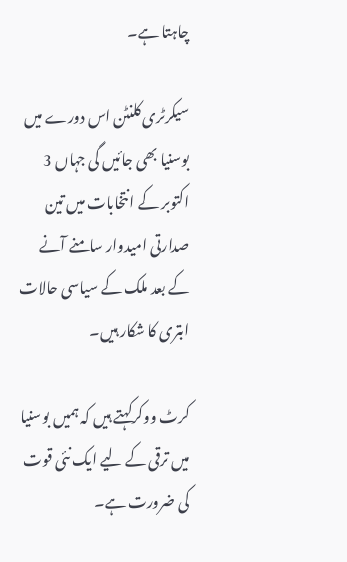چاہتا ہے۔

سیکرٹری کلنٹن اس دورے میں بوسنیا بھی جائیں گی جہاں 3 اکتوبر کے انتخابات میں تین صدارتی امیدوار سامنے آنے کے بعد ملک کے سیاسی حالات ابتری کا شکار ہیں۔

کرٹ ووکرکہتے ہیں کہ ہمیں بوسنیا میں ترقی کے لیے ایک نئی قوت کی ضرورت ہے۔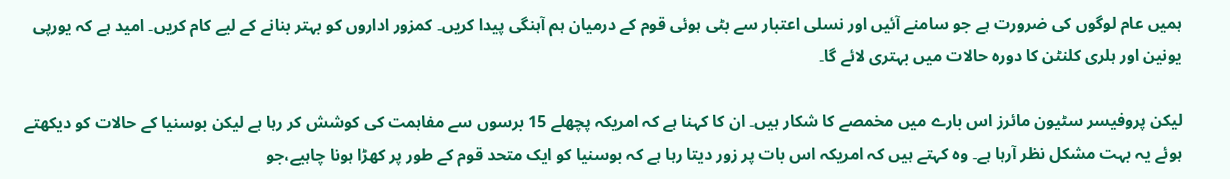ہمیں عام لوگوں کی ضرورت ہے جو سامنے آئیں اور نسلی اعتبار سے بٹی ہوئی قوم کے درمیان ہم آہنگی پیدا کریں۔ کمزور اداروں کو بہتر بنانے کے لیے کام کریں۔ امید ہے کہ یورپی یونین اور ہلری کلنٹن کا دورہ حالات میں بہتری لائے گا۔

لیکن پروفیسر سٹیون مائرز اس بارے میں مخمصے کا شکار ہیں۔ ان کا کہنا ہے کہ امریکہ پچھلے 15 برسوں سے مفاہمت کی کوشش کر رہا ہے لیکن بوسنیا کے حالات کو دیکھتے ہوئے یہ بہت مشکل نظر آرہا ہے۔ وہ کہتے ہیں کہ امریکہ اس بات پر زور دیتا رہا ہے کہ بوسنیا کو ایک متحد قوم کے طور پر کھڑا ہونا چاہیے،جو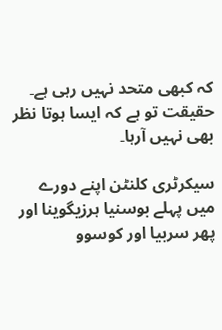کہ کبھی متحد نہیں رہی ہے۔ حقیقت تو ہے کہ ایسا ہوتا نظر بھی نہیں آرہا۔

سیکرٹری کلنٹن اپنے دورے میں پہلے بوسنیا ہرزیگوینا اور پھر سربیا اور کوسوو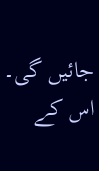جائیں گی۔ اس کے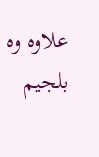علاوہ وہ بلجیم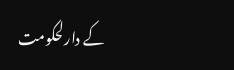کے دارلحکومت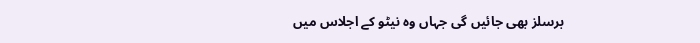برسلز بھی جائیں گی جہاں وہ نیٹو کے اجلاس میں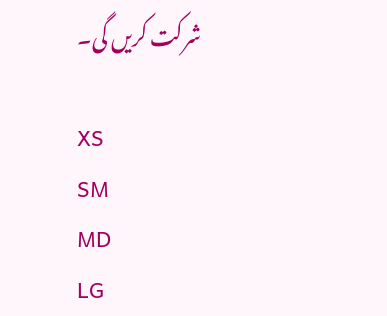شرکت کریں گی۔

XS
SM
MD
LG